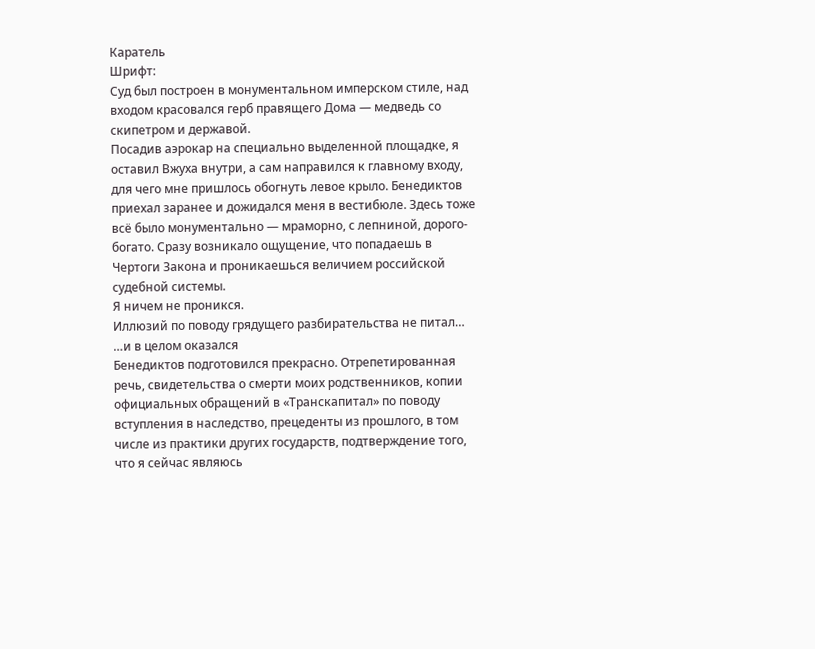Каратель
Шрифт:
Суд был построен в монументальном имперском стиле, над входом красовался герб правящего Дома — медведь со скипетром и державой.
Посадив аэрокар на специально выделенной площадке, я оставил Вжуха внутри, а сам направился к главному входу, для чего мне пришлось обогнуть левое крыло. Бенедиктов приехал заранее и дожидался меня в вестибюле. Здесь тоже всё было монументально — мраморно, с лепниной, дорого-богато. Сразу возникало ощущение, что попадаешь в Чертоги Закона и проникаешься величием российской судебной системы.
Я ничем не проникся.
Иллюзий по поводу грядущего разбирательства не питал…
…и в целом оказался
Бенедиктов подготовился прекрасно. Отрепетированная речь, свидетельства о смерти моих родственников, копии официальных обращений в «Транскапитал» по поводу вступления в наследство, прецеденты из прошлого, в том числе из практики других государств, подтверждение того, что я сейчас являюсь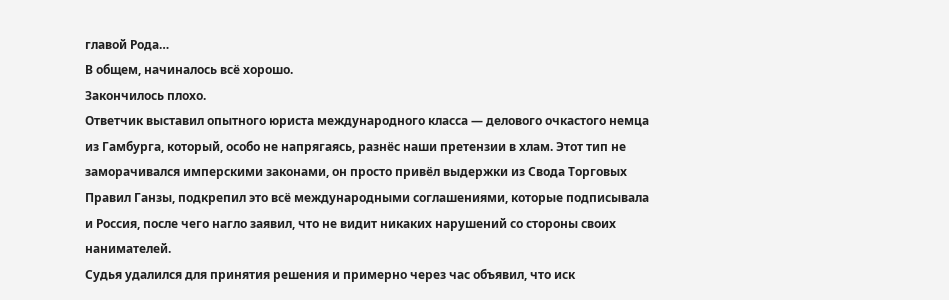главой Рода…
В общем, начиналось всё хорошо.
Закончилось плохо.
Ответчик выставил опытного юриста международного класса — делового очкастого немца из Гамбурга, который, особо не напрягаясь, разнёс наши претензии в хлам. Этот тип не заморачивался имперскими законами, он просто привёл выдержки из Свода Торговых Правил Ганзы, подкрепил это всё международными соглашениями, которые подписывала и Россия, после чего нагло заявил, что не видит никаких нарушений со стороны своих нанимателей.
Судья удалился для принятия решения и примерно через час объявил, что иск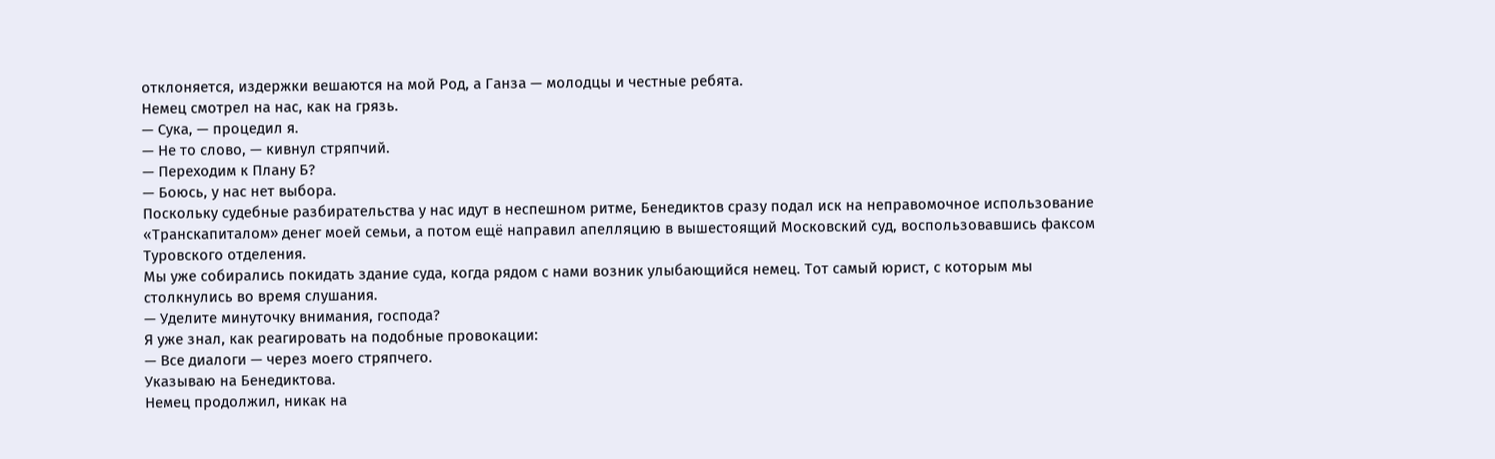отклоняется, издержки вешаются на мой Род, а Ганза — молодцы и честные ребята.
Немец смотрел на нас, как на грязь.
— Сука, — процедил я.
— Не то слово, — кивнул стряпчий.
— Переходим к Плану Б?
— Боюсь, у нас нет выбора.
Поскольку судебные разбирательства у нас идут в неспешном ритме, Бенедиктов сразу подал иск на неправомочное использование «Транскапиталом» денег моей семьи, а потом ещё направил апелляцию в вышестоящий Московский суд, воспользовавшись факсом Туровского отделения.
Мы уже собирались покидать здание суда, когда рядом с нами возник улыбающийся немец. Тот самый юрист, с которым мы столкнулись во время слушания.
— Уделите минуточку внимания, господа?
Я уже знал, как реагировать на подобные провокации:
— Все диалоги — через моего стряпчего.
Указываю на Бенедиктова.
Немец продолжил, никак на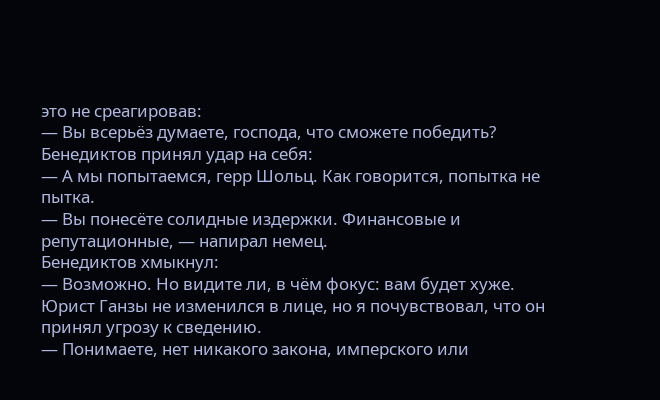это не среагировав:
— Вы всерьёз думаете, господа, что сможете победить?
Бенедиктов принял удар на себя:
— А мы попытаемся, герр Шольц. Как говорится, попытка не пытка.
— Вы понесёте солидные издержки. Финансовые и репутационные, — напирал немец.
Бенедиктов хмыкнул:
— Возможно. Но видите ли, в чём фокус: вам будет хуже.
Юрист Ганзы не изменился в лице, но я почувствовал, что он принял угрозу к сведению.
— Понимаете, нет никакого закона, имперского или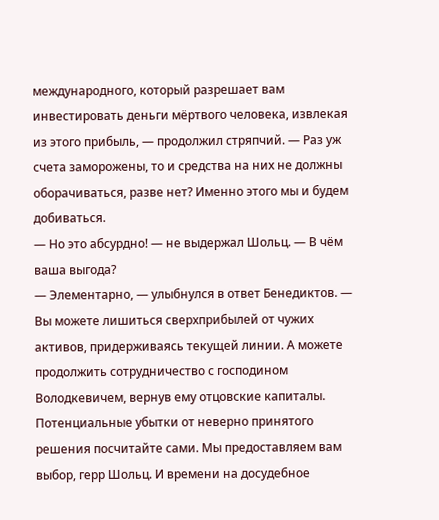международного, который разрешает вам инвестировать деньги мёртвого человека, извлекая из этого прибыль, — продолжил стряпчий. — Раз уж счета заморожены, то и средства на них не должны оборачиваться, разве нет? Именно этого мы и будем добиваться.
— Но это абсурдно! — не выдержал Шольц. — В чём ваша выгода?
— Элементарно, — улыбнулся в ответ Бенедиктов. — Вы можете лишиться сверхприбылей от чужих активов, придерживаясь текущей линии. А можете продолжить сотрудничество с господином Володкевичем, вернув ему отцовские капиталы. Потенциальные убытки от неверно принятого решения посчитайте сами. Мы предоставляем вам выбор, герр Шольц. И времени на досудебное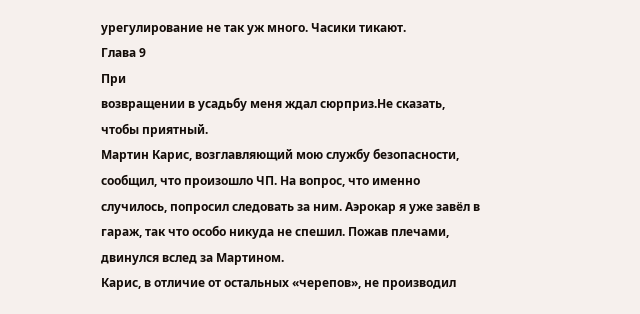урегулирование не так уж много. Часики тикают.
Глава 9
При
возвращении в усадьбу меня ждал сюрприз.Не сказать, чтобы приятный.
Мартин Карис, возглавляющий мою службу безопасности, сообщил, что произошло ЧП. На вопрос, что именно случилось, попросил следовать за ним. Аэрокар я уже завёл в гараж, так что особо никуда не спешил. Пожав плечами, двинулся вслед за Мартином.
Карис, в отличие от остальных «черепов», не производил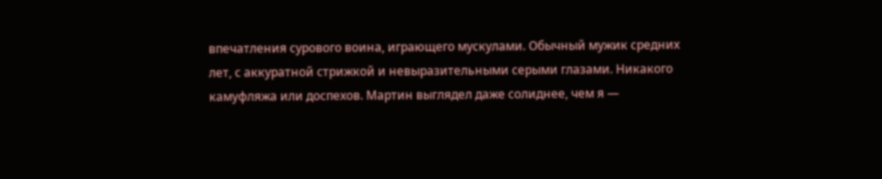впечатления сурового воина, играющего мускулами. Обычный мужик средних лет, с аккуратной стрижкой и невыразительными серыми глазами. Никакого камуфляжа или доспехов. Мартин выглядел даже солиднее, чем я —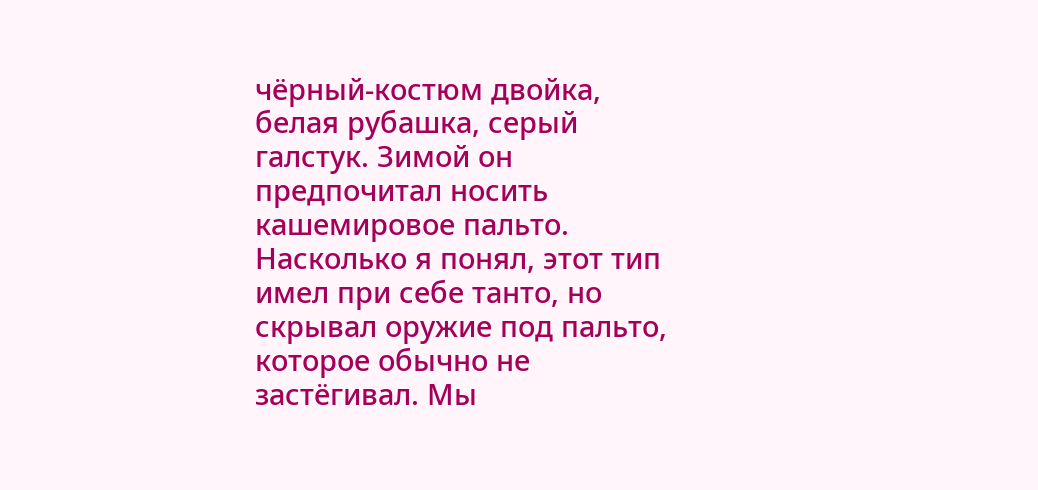чёрный-костюм двойка, белая рубашка, серый галстук. Зимой он предпочитал носить кашемировое пальто. Насколько я понял, этот тип имел при себе танто, но скрывал оружие под пальто, которое обычно не застёгивал. Мы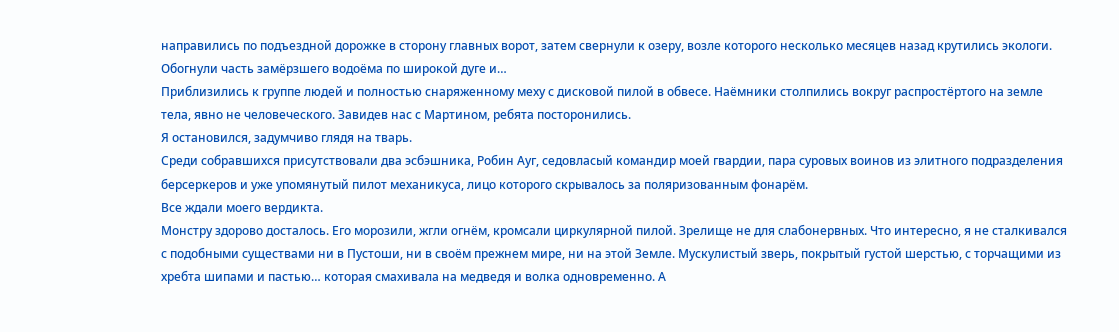направились по подъездной дорожке в сторону главных ворот, затем свернули к озеру, возле которого несколько месяцев назад крутились экологи. Обогнули часть замёрзшего водоёма по широкой дуге и…
Приблизились к группе людей и полностью снаряженному меху с дисковой пилой в обвесе. Наёмники столпились вокруг распростёртого на земле тела, явно не человеческого. Завидев нас с Мартином, ребята посторонились.
Я остановился, задумчиво глядя на тварь.
Среди собравшихся присутствовали два эсбэшника, Робин Ауг, седовласый командир моей гвардии, пара суровых воинов из элитного подразделения берсеркеров и уже упомянутый пилот механикуса, лицо которого скрывалось за поляризованным фонарём.
Все ждали моего вердикта.
Монстру здорово досталось. Его морозили, жгли огнём, кромсали циркулярной пилой. Зрелище не для слабонервных. Что интересно, я не сталкивался с подобными существами ни в Пустоши, ни в своём прежнем мире, ни на этой Земле. Мускулистый зверь, покрытый густой шерстью, с торчащими из хребта шипами и пастью… которая смахивала на медведя и волка одновременно. А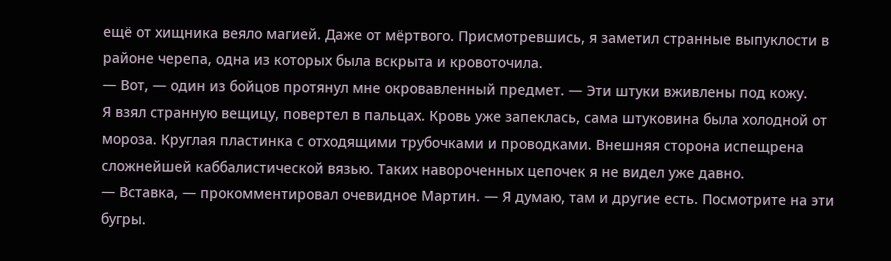ещё от хищника веяло магией. Даже от мёртвого. Присмотревшись, я заметил странные выпуклости в районе черепа, одна из которых была вскрыта и кровоточила.
— Вот, — один из бойцов протянул мне окровавленный предмет. — Эти штуки вживлены под кожу.
Я взял странную вещицу, повертел в пальцах. Кровь уже запеклась, сама штуковина была холодной от мороза. Круглая пластинка с отходящими трубочками и проводками. Внешняя сторона испещрена сложнейшей каббалистической вязью. Таких навороченных цепочек я не видел уже давно.
— Вставка, — прокомментировал очевидное Мартин. — Я думаю, там и другие есть. Посмотрите на эти бугры.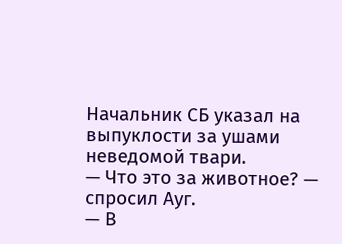Начальник СБ указал на выпуклости за ушами неведомой твари.
— Что это за животное? — спросил Ауг.
— В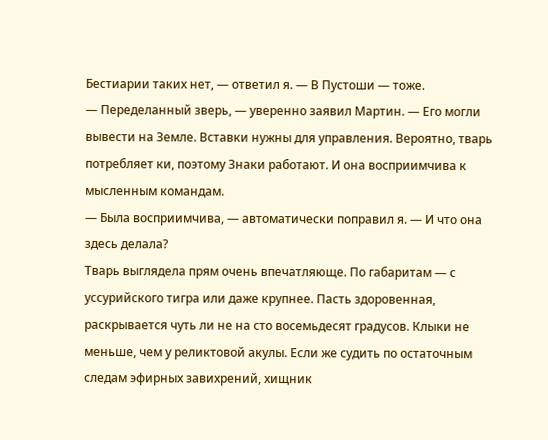Бестиарии таких нет, — ответил я. — В Пустоши — тоже.
— Переделанный зверь, — уверенно заявил Мартин. — Его могли вывести на Земле. Вставки нужны для управления. Вероятно, тварь потребляет ки, поэтому Знаки работают. И она восприимчива к мысленным командам.
— Была восприимчива, — автоматически поправил я. — И что она здесь делала?
Тварь выглядела прям очень впечатляюще. По габаритам — с уссурийского тигра или даже крупнее. Пасть здоровенная, раскрывается чуть ли не на сто восемьдесят градусов. Клыки не меньше, чем у реликтовой акулы. Если же судить по остаточным следам эфирных завихрений, хищник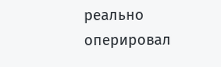реально оперировал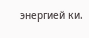энергией ки.